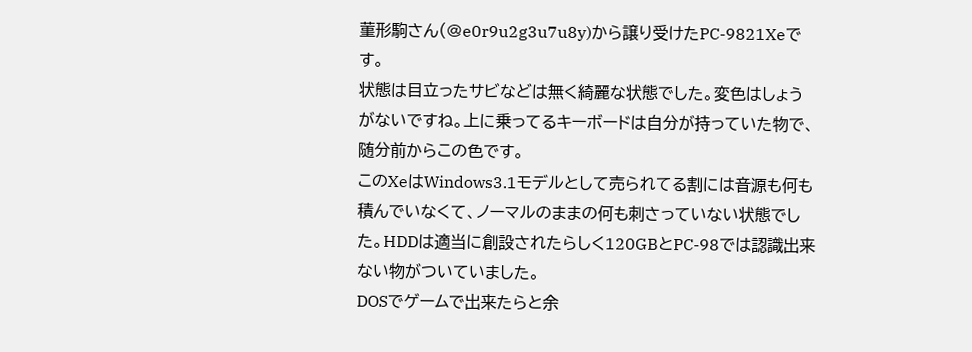菫形駒さん(@e0r9u2g3u7u8y)から譲り受けたPC-9821Xeです。
状態は目立ったサビなどは無く綺麗な状態でした。変色はしょうがないですね。上に乗ってるキーボードは自分が持っていた物で、随分前からこの色です。
このXeはWindows3.1モデルとして売られてる割には音源も何も積んでいなくて、ノーマルのままの何も刺さっていない状態でした。HDDは適当に創設されたらしく120GBとPC-98では認識出来ない物がついていました。
DOSでゲームで出来たらと余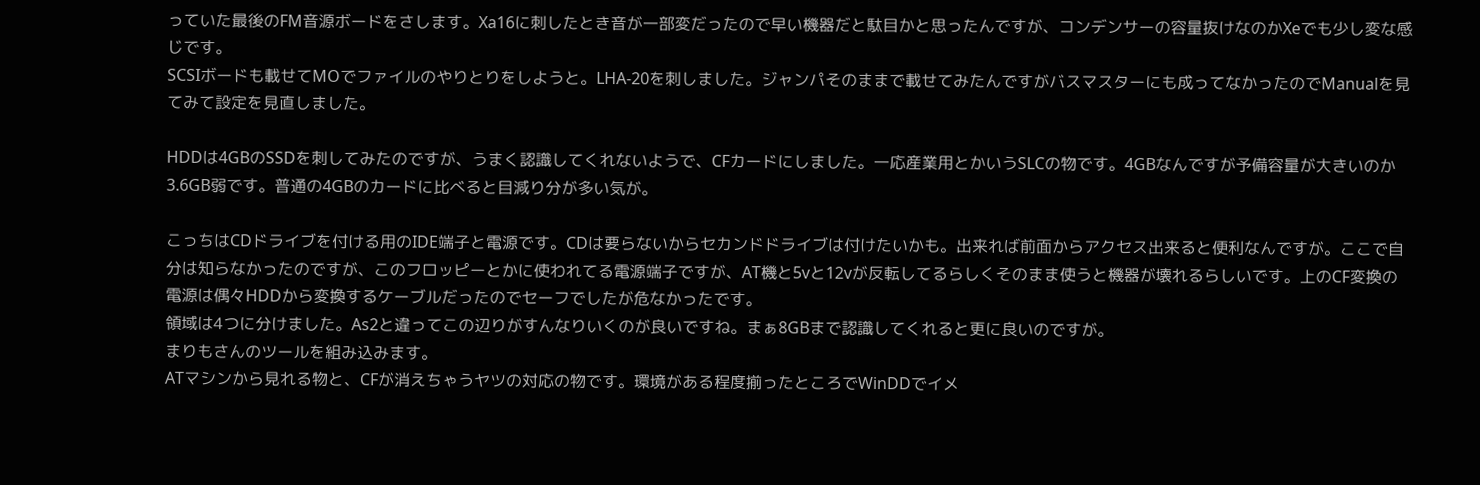っていた最後のFM音源ボードをさします。Xa16に刺したとき音が一部変だったので早い機器だと駄目かと思ったんですが、コンデンサーの容量抜けなのかXeでも少し変な感じです。
SCSIボードも載せてMOでファイルのやりとりをしようと。LHA-20を刺しました。ジャンパそのままで載せてみたんですがバスマスターにも成ってなかったのでManualを見てみて設定を見直しました。

HDDは4GBのSSDを刺してみたのですが、うまく認識してくれないようで、CFカードにしました。一応産業用とかいうSLCの物です。4GBなんですが予備容量が大きいのか3.6GB弱です。普通の4GBのカードに比べると目減り分が多い気が。

こっちはCDドライブを付ける用のIDE端子と電源です。CDは要らないからセカンドドライブは付けたいかも。出来れば前面からアクセス出来ると便利なんですが。ここで自分は知らなかったのですが、このフロッピーとかに使われてる電源端子ですが、AT機と5vと12vが反転してるらしくそのまま使うと機器が壊れるらしいです。上のCF変換の電源は偶々HDDから変換するケーブルだったのでセーフでしたが危なかったです。
領域は4つに分けました。As2と違ってこの辺りがすんなりいくのが良いですね。まぁ8GBまで認識してくれると更に良いのですが。
まりもさんのツールを組み込みます。
ATマシンから見れる物と、CFが消えちゃうヤツの対応の物です。環境がある程度揃ったところでWinDDでイメ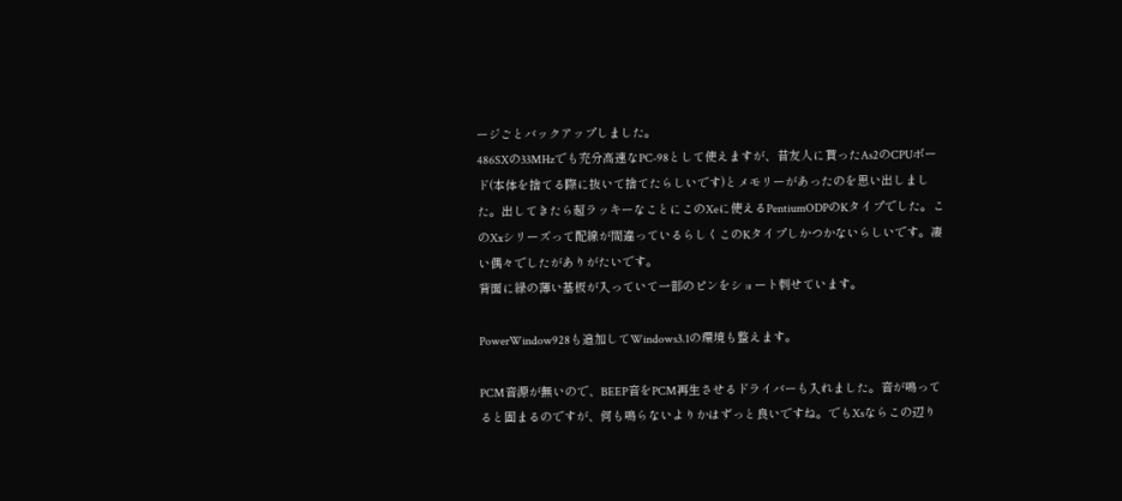ージごとバックアップしました。
486SXの33MHzでも充分高速なPC-98として使えますが、昔友人に貰ったAs2のCPUボード(本体を捨てる際に抜いて捨てたらしいです)とメモリーがあったのを思い出しました。出してきたら超ラッキーなことにこのXeに使えるPentiumODPのKタイプでした。このXxシリーズって配線が間違っているらしくこのKタイプしかつかないらしいです。凄い偶々でしたがありがたいです。
背面に緑の薄い基板が入っていて一部のピンをショート刺せています。

PowerWindow928も追加してWindows3.1の環境も整えます。

PCM音源が無いので、BEEP音をPCM再生させるドライバーも入れました。音が鳴ってると固まるのですが、何も鳴らないよりかはずっと良いですね。でもXsならこの辺り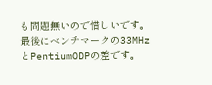も問題無いので惜しいです。
最後にベンチマークの33MHzとPentiumODPの差です。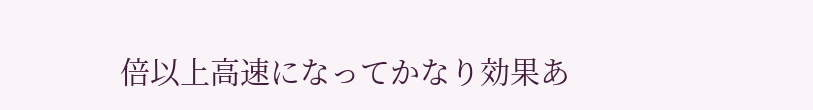倍以上高速になってかなり効果あ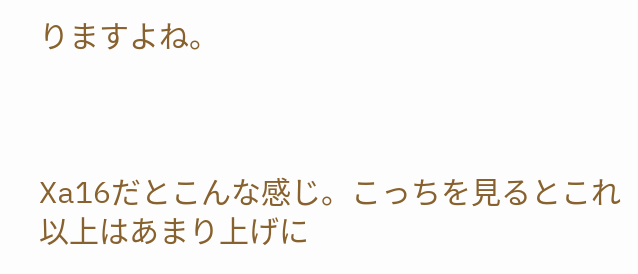りますよね。



Xa16だとこんな感じ。こっちを見るとこれ以上はあまり上げに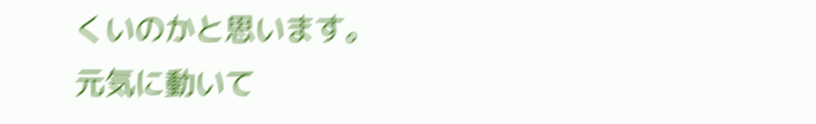くいのかと思います。
元気に動いて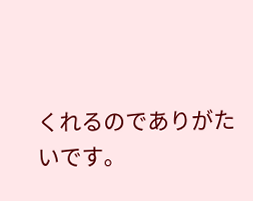くれるのでありがたいです。